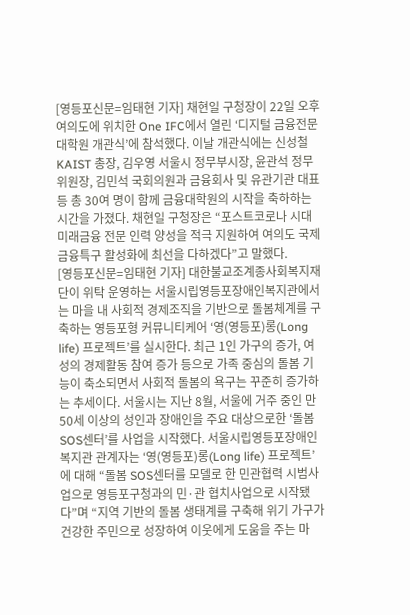[영등포신문=임태현 기자] 채현일 구청장이 22일 오후 여의도에 위치한 One IFC에서 열린 ‘디지털 금융전문대학원 개관식’에 참석했다. 이날 개관식에는 신성철 KAIST 총장, 김우영 서울시 정무부시장, 윤관석 정무위원장, 김민석 국회의원과 금융회사 및 유관기관 대표 등 총 30여 명이 함께 금융대학원의 시작을 축하하는 시간을 가졌다. 채현일 구청장은 “포스트코로나 시대 미래금융 전문 인력 양성을 적극 지원하여 여의도 국제금융특구 활성화에 최선을 다하겠다”고 말했다.
[영등포신문=임태현 기자] 대한불교조계종사회복지재단이 위탁 운영하는 서울시립영등포장애인복지관에서는 마을 내 사회적 경제조직을 기반으로 돌봄체계를 구축하는 영등포형 커뮤니티케어 ‘영(영등포)롱(Long life) 프로젝트’를 실시한다. 최근 1인 가구의 증가, 여성의 경제활동 참여 증가 등으로 가족 중심의 돌봄 기능이 축소되면서 사회적 돌봄의 욕구는 꾸준히 증가하는 추세이다. 서울시는 지난 8월, 서울에 거주 중인 만 50세 이상의 성인과 장애인을 주요 대상으로한 ‘돌봄 SOS센터’를 사업을 시작했다. 서울시립영등포장애인복지관 관계자는 ‘영(영등포)롱(Long life) 프로젝트’에 대해 “돌봄 SOS센터를 모델로 한 민관협력 시범사업으로 영등포구청과의 민·관 협치사업으로 시작됐다”며 “지역 기반의 돌봄 생태계를 구축해 위기 가구가 건강한 주민으로 성장하여 이웃에게 도움을 주는 마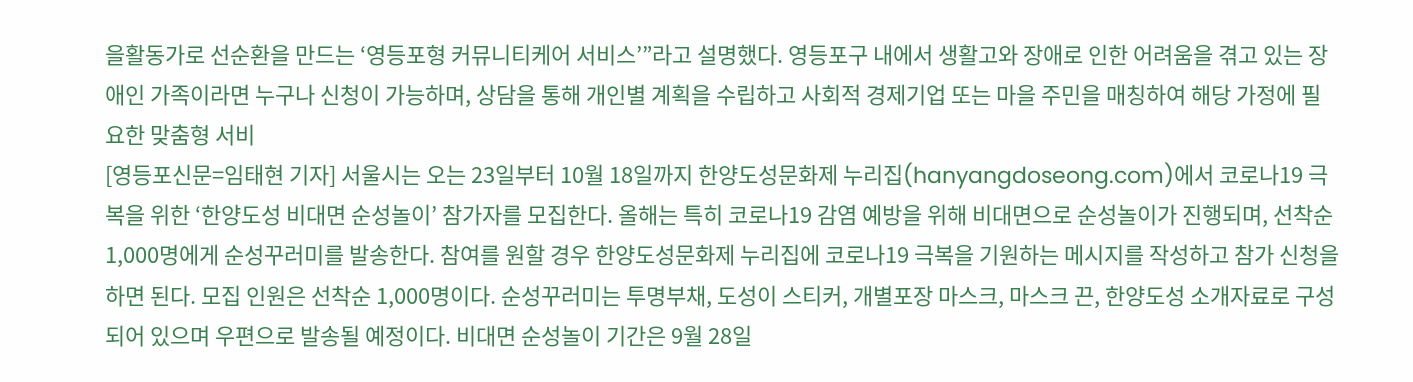을활동가로 선순환을 만드는 ‘영등포형 커뮤니티케어 서비스’”라고 설명했다. 영등포구 내에서 생활고와 장애로 인한 어려움을 겪고 있는 장애인 가족이라면 누구나 신청이 가능하며, 상담을 통해 개인별 계획을 수립하고 사회적 경제기업 또는 마을 주민을 매칭하여 해당 가정에 필요한 맞춤형 서비
[영등포신문=임태현 기자] 서울시는 오는 23일부터 10월 18일까지 한양도성문화제 누리집(hanyangdoseong.com)에서 코로나19 극복을 위한 ‘한양도성 비대면 순성놀이’ 참가자를 모집한다. 올해는 특히 코로나19 감염 예방을 위해 비대면으로 순성놀이가 진행되며, 선착순 1,000명에게 순성꾸러미를 발송한다. 참여를 원할 경우 한양도성문화제 누리집에 코로나19 극복을 기원하는 메시지를 작성하고 참가 신청을 하면 된다. 모집 인원은 선착순 1,000명이다. 순성꾸러미는 투명부채, 도성이 스티커, 개별포장 마스크, 마스크 끈, 한양도성 소개자료로 구성되어 있으며 우편으로 발송될 예정이다. 비대면 순성놀이 기간은 9월 28일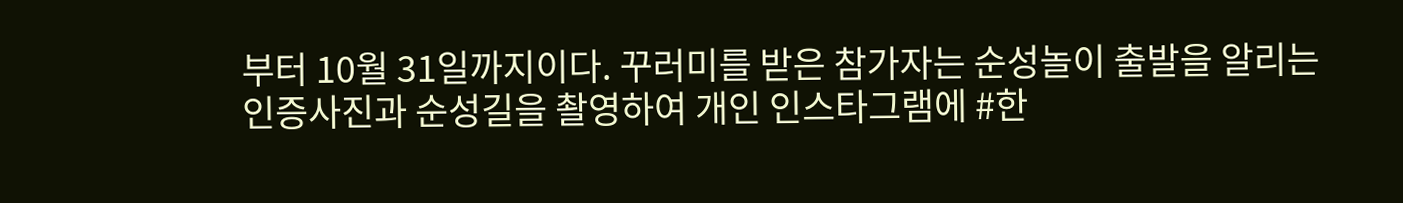부터 10월 31일까지이다. 꾸러미를 받은 참가자는 순성놀이 출발을 알리는 인증사진과 순성길을 촬영하여 개인 인스타그램에 #한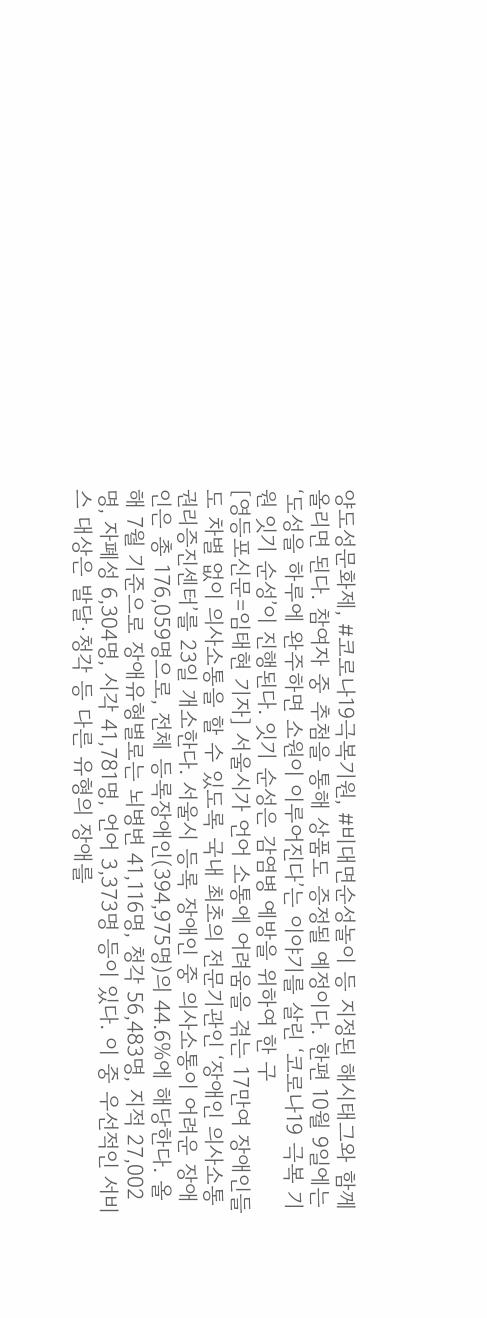양도성문화제, #코로나19극복기원, #비대면순성놀이 등 지정된 해시태그와 함께 올리면 된다. 참여자 중 추첨을 통해 상품도 증정될 예정이다. 한편 10월 9일에는 ‘도성을 하루에 완주하면 소원이 이루어진다’는 이야기를 살린 ‘코로나19 극복 기원 잇기 순성’이 진행된다. 잇기 순성은 감염병 예방을 위하여 한 구
[영등포신문=임태현 기자] 서울시가 언어 소통에 어려움을 겪는 17만여 장애인들도 차별 없이 의사소통을 할 수 있도록 국내 최초의 전문기관인 ‘장애인 의사소통 권리증진센터’를 23일 개소한다. 서울시 등록 장애인 중 의사소통이 어려운 장애인은 총 176,059명으로, 전체 등록장애인(394,975명)의 44.6%에 해당한다. 올해 7월 기준으로 장애유형별로는 뇌병변 41,116명, 청각 56,483명, 지적 27,002명, 자폐성 6,304명, 시각 41,781명, 언어 3,373명 등이 있다. 이 중 우선적인 서비스 대상은 발달·청각 등 다른 유형의 장애를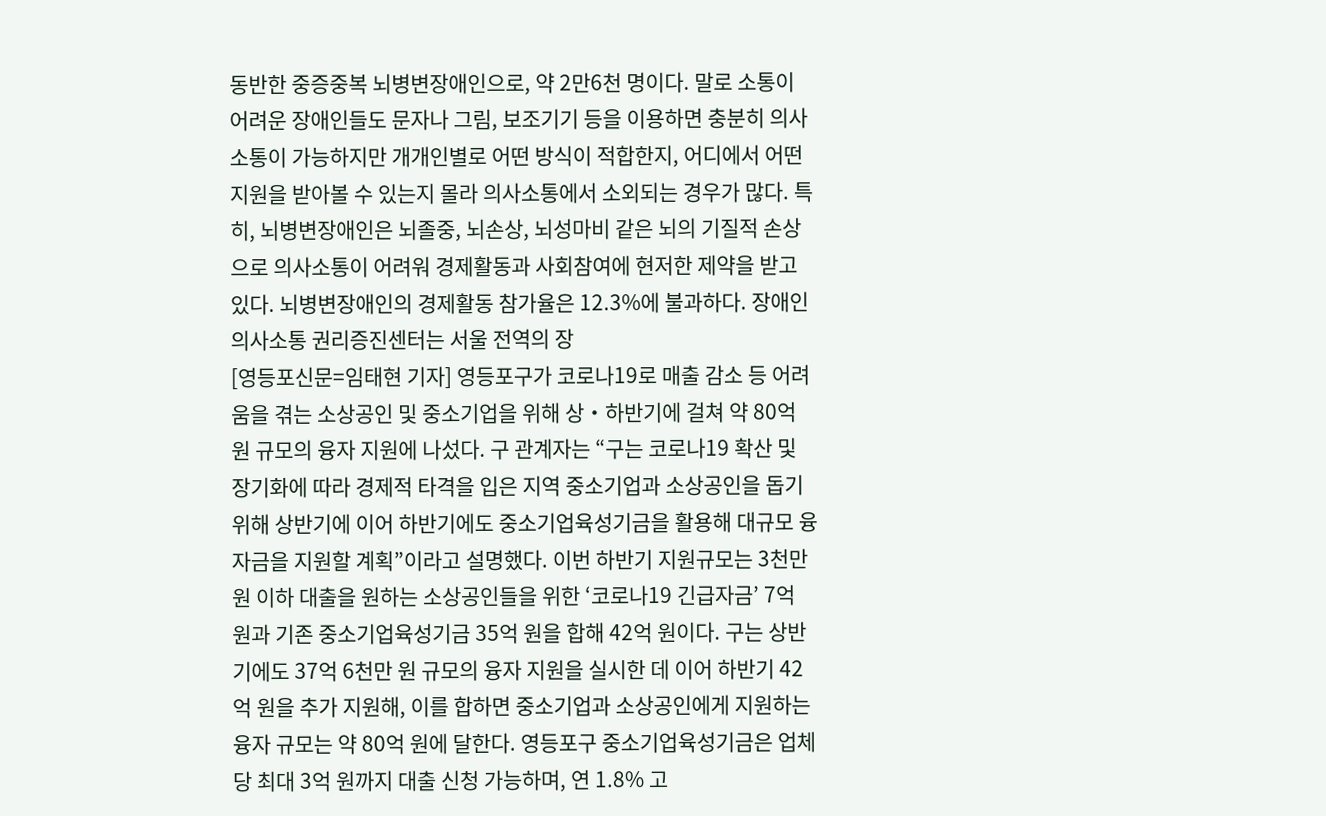동반한 중증중복 뇌병변장애인으로, 약 2만6천 명이다. 말로 소통이 어려운 장애인들도 문자나 그림, 보조기기 등을 이용하면 충분히 의사소통이 가능하지만 개개인별로 어떤 방식이 적합한지, 어디에서 어떤 지원을 받아볼 수 있는지 몰라 의사소통에서 소외되는 경우가 많다. 특히, 뇌병변장애인은 뇌졸중, 뇌손상, 뇌성마비 같은 뇌의 기질적 손상으로 의사소통이 어려워 경제활동과 사회참여에 현저한 제약을 받고 있다. 뇌병변장애인의 경제활동 참가율은 12.3%에 불과하다. 장애인 의사소통 권리증진센터는 서울 전역의 장
[영등포신문=임태현 기자] 영등포구가 코로나19로 매출 감소 등 어려움을 겪는 소상공인 및 중소기업을 위해 상‧하반기에 걸쳐 약 80억 원 규모의 융자 지원에 나섰다. 구 관계자는 “구는 코로나19 확산 및 장기화에 따라 경제적 타격을 입은 지역 중소기업과 소상공인을 돕기 위해 상반기에 이어 하반기에도 중소기업육성기금을 활용해 대규모 융자금을 지원할 계획”이라고 설명했다. 이번 하반기 지원규모는 3천만 원 이하 대출을 원하는 소상공인들을 위한 ‘코로나19 긴급자금’ 7억 원과 기존 중소기업육성기금 35억 원을 합해 42억 원이다. 구는 상반기에도 37억 6천만 원 규모의 융자 지원을 실시한 데 이어 하반기 42억 원을 추가 지원해, 이를 합하면 중소기업과 소상공인에게 지원하는 융자 규모는 약 80억 원에 달한다. 영등포구 중소기업육성기금은 업체당 최대 3억 원까지 대출 신청 가능하며, 연 1.8% 고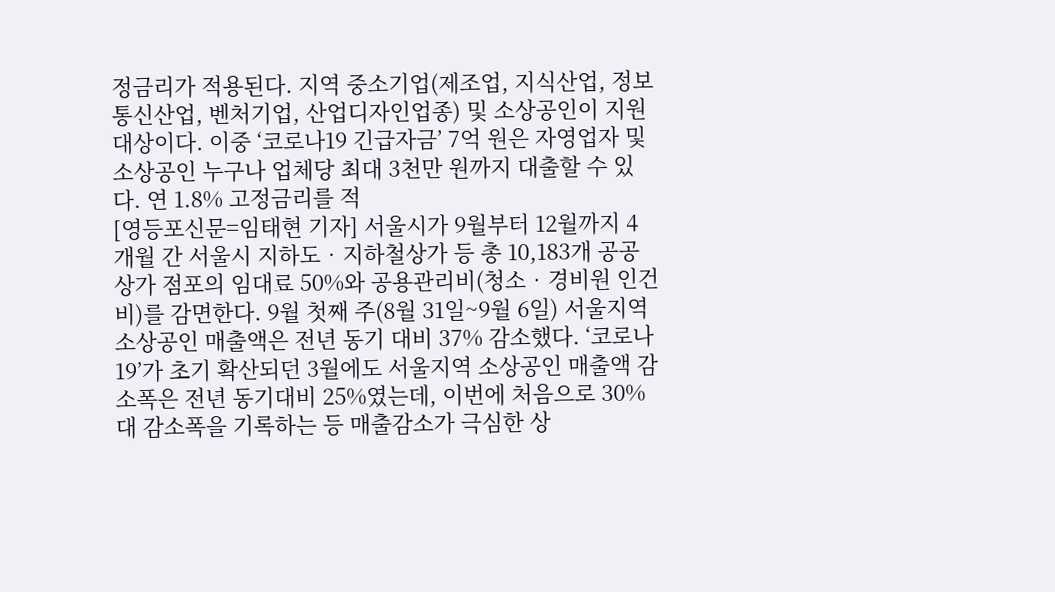정금리가 적용된다. 지역 중소기업(제조업, 지식산업, 정보통신산업, 벤처기업, 산업디자인업종) 및 소상공인이 지원 대상이다. 이중 ‘코로나19 긴급자금’ 7억 원은 자영업자 및 소상공인 누구나 업체당 최대 3천만 원까지 대출할 수 있다. 연 1.8% 고정금리를 적
[영등포신문=임태현 기자] 서울시가 9월부터 12월까지 4개월 간 서울시 지하도‧지하철상가 등 총 10,183개 공공상가 점포의 임대료 50%와 공용관리비(청소‧경비원 인건비)를 감면한다. 9월 첫째 주(8월 31일~9월 6일) 서울지역 소상공인 매출액은 전년 동기 대비 37% 감소했다. ‘코로나19’가 초기 확산되던 3월에도 서울지역 소상공인 매출액 감소폭은 전년 동기대비 25%였는데, 이번에 처음으로 30%대 감소폭을 기록하는 등 매출감소가 극심한 상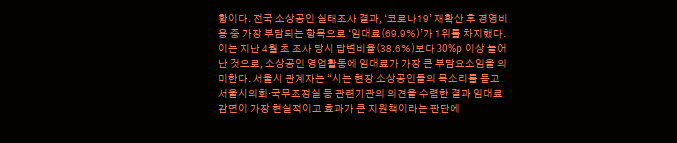황이다. 전국 소상공인 실태조사 결과, ‘코로나19’ 재확산 후 경영비용 중 가장 부담되는 항목으로 ‘임대료(69.9%)’가 1위를 차지했다. 이는 지난 4월 초 조사 당시 답변비율(38.6%)보다 30%p 이상 늘어난 것으로, 소상공인 영업활동에 임대료가 가장 큰 부담요소임을 의미한다. 서울시 관계자는 “시는 현장 소상공인들의 목소리를 듣고 서울시의회‧국무조정실 등 관련기관의 의견을 수렴한 결과 임대료 감면이 가장 현실적이고 효과가 큰 지원책이라는 판단에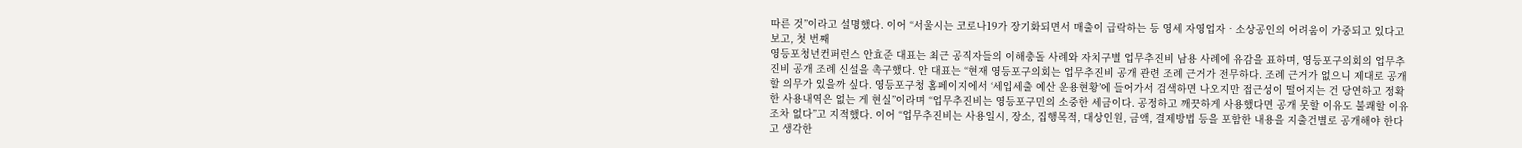따른 것”이라고 설명했다. 이어 “서울시는 코로나19가 장기화되면서 매출이 급락하는 등 영세 자영업자‧소상공인의 어려움이 가중되고 있다고 보고, 첫 번째
영등포청년컨퍼런스 안효준 대표는 최근 공직자들의 이해충돌 사례와 자치구별 업무추진비 남용 사례에 유감을 표하며, 영등포구의회의 업무추진비 공개 조례 신설을 촉구했다. 안 대표는 “현재 영등포구의회는 업무추진비 공개 관련 조례 근거가 전무하다. 조례 근거가 없으니 제대로 공개할 의무가 있을까 싶다. 영등포구청 홈페이지에서 ‘세입세출 예산 운용현황’에 들어가서 검색하면 나오지만 접근성이 떨어지는 건 당연하고 정확한 사용내역은 없는 게 현실”이라며 “업무추진비는 영등포구민의 소중한 세금이다. 공정하고 깨끗하게 사용했다면 공개 못할 이유도 불쾌할 이유조차 없다”고 지적했다. 이어 “업무추진비는 사용일시, 장소, 집행목적, 대상인원, 금액, 결제방법 등을 포함한 내용을 지출건별로 공개해야 한다고 생각한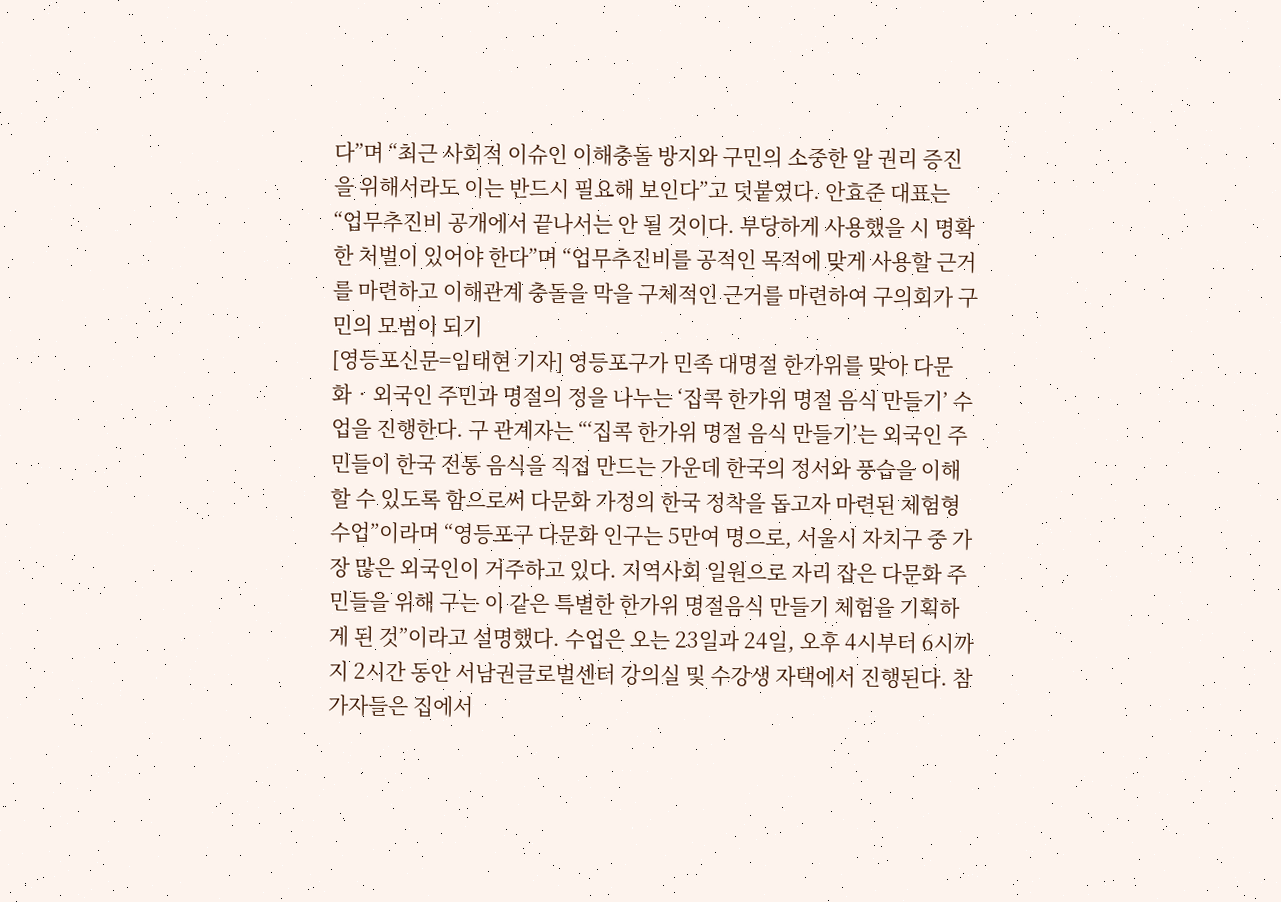다”며 “최근 사회적 이슈인 이해충돌 방지와 구민의 소중한 알 권리 증진을 위해서라도 이는 반드시 필요해 보인다”고 덧붙였다. 안효준 대표는 “업무추진비 공개에서 끝나서는 안 될 것이다. 부당하게 사용했을 시 명확한 처벌이 있어야 한다”며 “업무추진비를 공적인 목적에 맞게 사용할 근거를 마련하고 이해관계 충돌을 막을 구체적인 근거를 마련하여 구의회가 구민의 모범이 되기
[영등포신문=임태현 기자] 영등포구가 민족 대명절 한가위를 맞아 다문화‧외국인 주민과 명절의 정을 나누는 ‘집콕 한가위 명절 음식 만들기’ 수업을 진행한다. 구 관계자는 “‘집콕 한가위 명절 음식 만들기’는 외국인 주민들이 한국 전통 음식을 직접 만드는 가운데 한국의 정서와 풍습을 이해할 수 있도록 함으로써 다문화 가정의 한국 정착을 돕고자 마련된 체험형 수업”이라며 “영등포구 다문화 인구는 5만여 명으로, 서울시 자치구 중 가장 많은 외국인이 거주하고 있다. 지역사회 일원으로 자리 잡은 다문화 주민들을 위해 구는 이 같은 특별한 한가위 명절음식 만들기 체험을 기획하게 된 것”이라고 설명했다. 수업은 오는 23일과 24일, 오후 4시부터 6시까지 2시간 동안 서남권글로벌센터 강의실 및 수강생 자택에서 진행된다. 참가자들은 집에서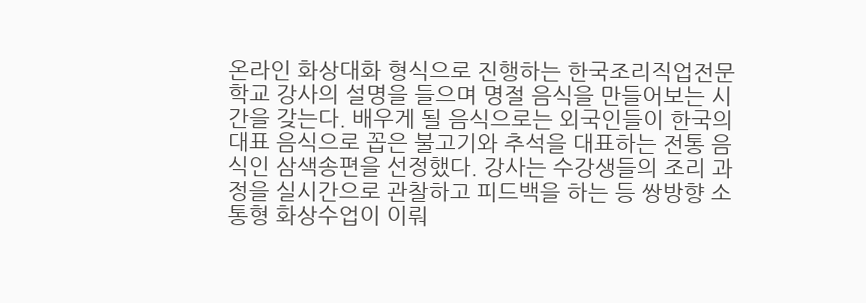온라인 화상대화 형식으로 진행하는 한국조리직업전문학교 강사의 설명을 들으며 명절 음식을 만들어보는 시간을 갖는다. 배우게 될 음식으로는 외국인들이 한국의 대표 음식으로 꼽은 불고기와 추석을 대표하는 전통 음식인 삼색송편을 선정했다. 강사는 수강생들의 조리 과정을 실시간으로 관찰하고 피드백을 하는 등 쌍방향 소통형 화상수업이 이뤄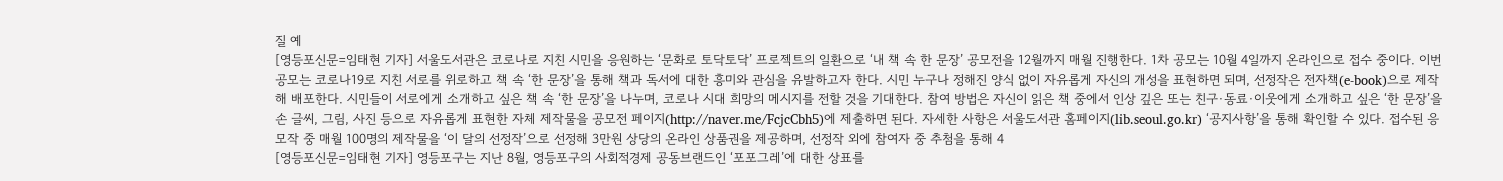질 예
[영등포신문=임태현 기자] 서울도서관은 코로나로 지친 시민을 응원하는 ‘문화로 토닥토닥’ 프로젝트의 일환으로 ‘내 책 속 한 문장’ 공모전을 12월까지 매월 진행한다. 1차 공모는 10월 4일까지 온라인으로 접수 중이다. 이번 공모는 코로나19로 지친 서로를 위로하고 책 속 ‘한 문장’을 통해 책과 독서에 대한 흥미와 관심을 유발하고자 한다. 시민 누구나 정해진 양식 없이 자유롭게 자신의 개성을 표현하면 되며, 선정작은 전자책(e-book)으로 제작해 배포한다. 시민들이 서로에게 소개하고 싶은 책 속 ‘한 문장’을 나누며, 코로나 시대 희망의 메시지를 전할 것을 기대한다. 참여 방법은 자신이 읽은 책 중에서 인상 깊은 또는 친구·동료·이웃에게 소개하고 싶은 ‘한 문장’을 손 글씨, 그림, 사진 등으로 자유롭게 표현한 자체 제작물을 공모전 페이지(http://naver.me/FcjcCbh5)에 제출하면 된다. 자세한 사항은 서울도서관 홈페이지(lib.seoul.go.kr) ‘공지사항’을 통해 확인할 수 있다. 접수된 응모작 중 매월 100명의 제작물을 ‘이 달의 선정작’으로 선정해 3만원 상당의 온라인 상품권을 제공하며, 선정작 외에 참여자 중 추첨을 통해 4
[영등포신문=임태현 기자] 영등포구는 지난 8월, 영등포구의 사회적경제 공동브랜드인 ‘포포그레’에 대한 상표를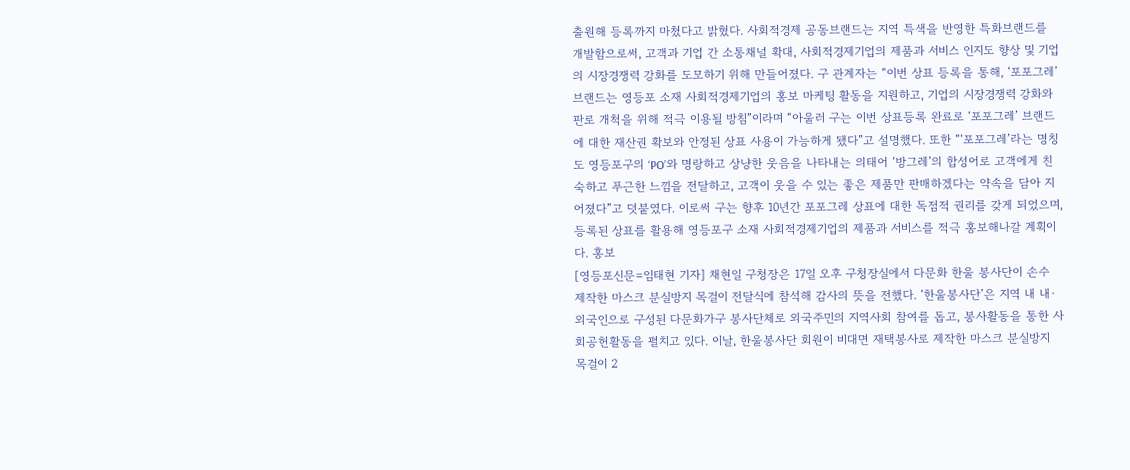출원해 등록까지 마쳤다고 밝혔다. 사회적경제 공동브랜드는 지역 특색을 반영한 특화브랜드를 개발함으로써, 고객과 기업 간 소통채널 확대, 사회적경제기업의 제품과 서비스 인지도 향상 및 기업의 시장경쟁력 강화를 도모하기 위해 만들어졌다. 구 관계자는 “이번 상표 등록을 통해, ‘포포그레’ 브랜드는 영등포 소재 사회적경제기업의 홍보 마케팅 활동을 지원하고, 기업의 시장경쟁력 강화와 판로 개척을 위해 적극 이용될 방침”이라며 “아울러 구는 이번 상표등록 완료로 ‘포포그레’ 브랜드에 대한 재산권 확보와 안정된 상표 사용이 가능하게 됐다”고 설명했다. 또한 “‘포포그레’라는 명칭도 영등포구의 ‘PO’와 명랑하고 상냥한 웃음을 나타내는 의태어 ‘방그레’의 합성어로 고객에게 친숙하고 푸근한 느낌을 전달하고, 고객이 웃을 수 있는 좋은 제품만 판매하겠다는 약속을 담아 지어졌다”고 덧붙였다. 이로써 구는 향후 10년간 포포그레 상표에 대한 독점적 권리를 갖게 되었으며, 등록된 상표를 활용해 영등포구 소재 사회적경제기업의 제품과 서비스를 적극 홍보해나갈 계획이다. 홍보
[영등포신문=임태현 기자] 채현일 구청장은 17일 오후 구청장실에서 다문화 한울 봉사단이 손수 제작한 마스크 분실방지 목걸이 전달식에 참석해 감사의 뜻을 전했다. ‘한울봉사단’은 지역 내 내·외국인으로 구성된 다문화가구 봉사단체로 외국주민의 지역사회 참여를 돕고, 봉사활동을 통한 사회공헌활동을 펼치고 있다. 이날, 한울봉사단 회원이 비대면 재택봉사로 제작한 마스크 분실방지 목걸이 2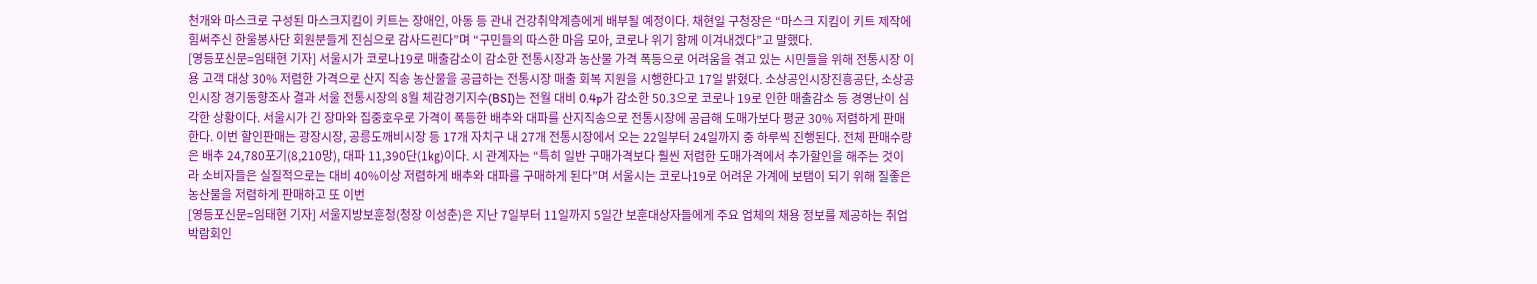천개와 마스크로 구성된 마스크지킴이 키트는 장애인, 아동 등 관내 건강취약계층에게 배부될 예정이다. 채현일 구청장은 “마스크 지킴이 키트 제작에 힘써주신 한울봉사단 회원분들게 진심으로 감사드린다”며 “구민들의 따스한 마음 모아, 코로나 위기 함께 이겨내겠다”고 말했다.
[영등포신문=임태현 기자] 서울시가 코로나19로 매출감소이 감소한 전통시장과 농산물 가격 폭등으로 어려움을 겪고 있는 시민들을 위해 전통시장 이용 고객 대상 30% 저렴한 가격으로 산지 직송 농산물을 공급하는 전통시장 매출 회복 지원을 시행한다고 17일 밝혔다. 소상공인시장진흥공단, 소상공인시장 경기동향조사 결과 서울 전통시장의 8월 체감경기지수(BSI)는 전월 대비 0.4p가 감소한 50.3으로 코로나 19로 인한 매출감소 등 경영난이 심각한 상황이다. 서울시가 긴 장마와 집중호우로 가격이 폭등한 배추와 대파를 산지직송으로 전통시장에 공급해 도매가보다 평균 30% 저렴하게 판매한다. 이번 할인판매는 광장시장, 공릉도깨비시장 등 17개 자치구 내 27개 전통시장에서 오는 22일부터 24일까지 중 하루씩 진행된다. 전체 판매수량은 배추 24,780포기(8,210망), 대파 11,390단(1㎏)이다. 시 관계자는 “특히 일반 구매가격보다 훨씬 저렴한 도매가격에서 추가할인을 해주는 것이라 소비자들은 실질적으로는 대비 40%이상 저렴하게 배추와 대파를 구매하게 된다”며 서울시는 코로나19로 어려운 가계에 보탬이 되기 위해 질좋은 농산물을 저렴하게 판매하고 또 이번
[영등포신문=임태현 기자] 서울지방보훈청(청장 이성춘)은 지난 7일부터 11일까지 5일간 보훈대상자들에게 주요 업체의 채용 정보를 제공하는 취업 박람회인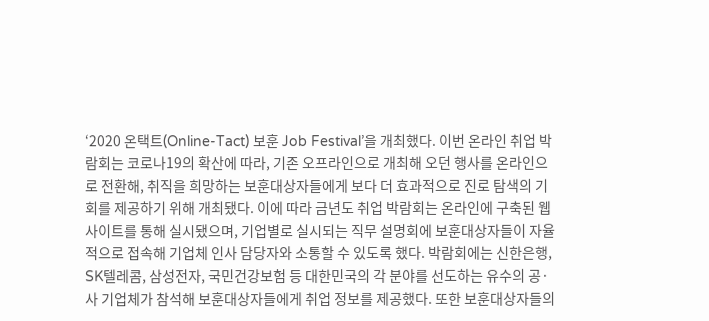‘2020 온택트(Online-Tact) 보훈 Job Festival’을 개최했다. 이번 온라인 취업 박람회는 코로나19의 확산에 따라, 기존 오프라인으로 개최해 오던 행사를 온라인으로 전환해, 취직을 희망하는 보훈대상자들에게 보다 더 효과적으로 진로 탐색의 기회를 제공하기 위해 개최됐다. 이에 따라 금년도 취업 박람회는 온라인에 구축된 웹사이트를 통해 실시됐으며, 기업별로 실시되는 직무 설명회에 보훈대상자들이 자율적으로 접속해 기업체 인사 담당자와 소통할 수 있도록 했다. 박람회에는 신한은행, SK텔레콤, 삼성전자, 국민건강보험 등 대한민국의 각 분야를 선도하는 유수의 공·사 기업체가 참석해 보훈대상자들에게 취업 정보를 제공했다. 또한 보훈대상자들의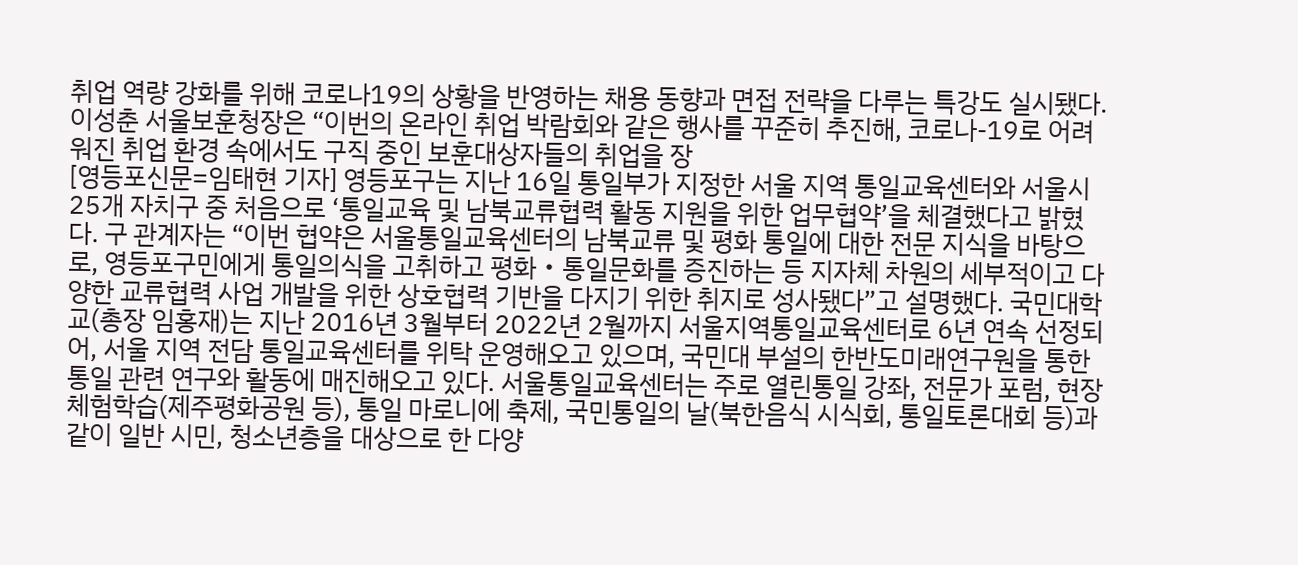취업 역량 강화를 위해 코로나19의 상황을 반영하는 채용 동향과 면접 전략을 다루는 특강도 실시됐다. 이성춘 서울보훈청장은 “이번의 온라인 취업 박람회와 같은 행사를 꾸준히 추진해, 코로나-19로 어려워진 취업 환경 속에서도 구직 중인 보훈대상자들의 취업을 장
[영등포신문=임태현 기자] 영등포구는 지난 16일 통일부가 지정한 서울 지역 통일교육센터와 서울시 25개 자치구 중 처음으로 ‘통일교육 및 남북교류협력 활동 지원을 위한 업무협약’을 체결했다고 밝혔다. 구 관계자는 “이번 협약은 서울통일교육센터의 남북교류 및 평화 통일에 대한 전문 지식을 바탕으로, 영등포구민에게 통일의식을 고취하고 평화‧통일문화를 증진하는 등 지자체 차원의 세부적이고 다양한 교류협력 사업 개발을 위한 상호협력 기반을 다지기 위한 취지로 성사됐다”고 설명했다. 국민대학교(총장 임홍재)는 지난 2016년 3월부터 2022년 2월까지 서울지역통일교육센터로 6년 연속 선정되어, 서울 지역 전담 통일교육센터를 위탁 운영해오고 있으며, 국민대 부설의 한반도미래연구원을 통한 통일 관련 연구와 활동에 매진해오고 있다. 서울통일교육센터는 주로 열린통일 강좌, 전문가 포럼, 현장체험학습(제주평화공원 등), 통일 마로니에 축제, 국민통일의 날(북한음식 시식회, 통일토론대회 등)과 같이 일반 시민, 청소년층을 대상으로 한 다양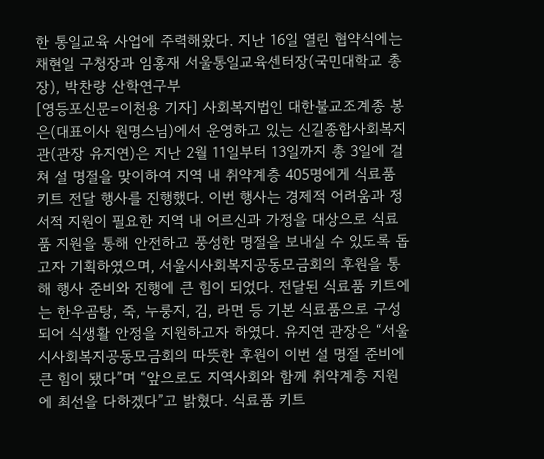한 통일교육 사업에 주력해왔다. 지난 16일 열린 협약식에는 채현일 구청장과 임홍재 서울통일교육센터장(국민대학교 총장), 박찬량 산학연구부
[영등포신문=이천용 기자] 사회복지법인 대한불교조계종 봉은(대표이사 원명스님)에서 운영하고 있는 신길종합사회복지관(관장 유지연)은 지난 2월 11일부터 13일까지 총 3일에 걸쳐 설 명절을 맞이하여 지역 내 취약계층 405명에게 식료품 키트 전달 행사를 진행했다. 이번 행사는 경제적 어려움과 정서적 지원이 필요한 지역 내 어르신과 가정을 대상으로 식료품 지원을 통해 안전하고 풍성한 명절을 보내실 수 있도록 돕고자 기획하였으며, 서울시사회복지공동모금회의 후원을 통해 행사 준비와 진행에 큰 힘이 되었다. 전달된 식료품 키트에는 한우곰탕, 죽, 누룽지, 김, 라면 등 기본 식료품으로 구성되어 식생활 안정을 지원하고자 하였다. 유지연 관장은 “서울시사회복지공동모금회의 따뜻한 후원이 이번 설 명절 준비에 큰 힘이 됐다”며 “앞으로도 지역사회와 함께 취약계층 지원에 최선을 다하겠다”고 밝혔다. 식료품 키트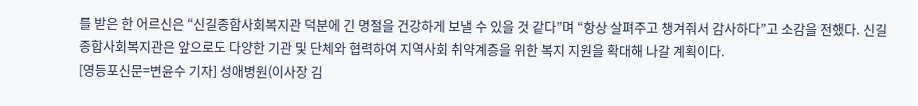를 받은 한 어르신은 “신길종합사회복지관 덕분에 긴 명절을 건강하게 보낼 수 있을 것 같다”며 “항상 살펴주고 챙겨줘서 감사하다”고 소감을 전했다. 신길종합사회복지관은 앞으로도 다양한 기관 및 단체와 협력하여 지역사회 취약계층을 위한 복지 지원을 확대해 나갈 계획이다.
[영등포신문=변윤수 기자] 성애병원(이사장 김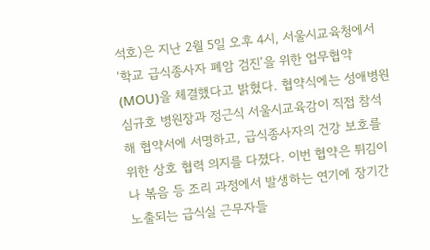석호)은 지난 2월 5일 오후 4시, 서울시교육청에서 ‘학교 급식종사자 폐암 검진’을 위한 업무협약(MOU)을 체결했다고 밝혔다. 협약식에는 성애병원 심규호 병원장과 정근식 서울시교육감이 직접 참석해 협약서에 서명하고, 급식종사자의 건강 보호를 위한 상호 협력 의지를 다졌다. 이번 협약은 튀김이나 볶음 등 조리 과정에서 발생하는 연기에 장기간 노출되는 급식실 근무자들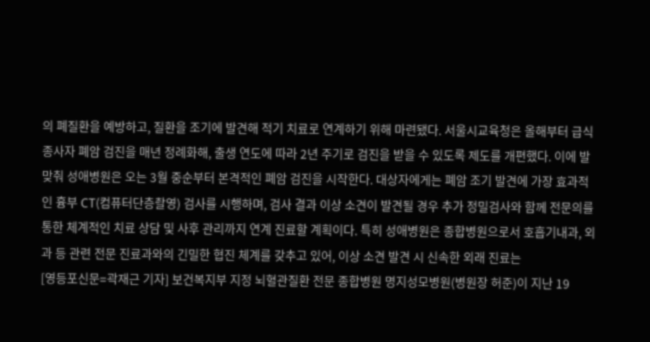의 폐질환을 예방하고, 질환을 조기에 발견해 적기 치료로 연계하기 위해 마련됐다. 서울시교육청은 올해부터 급식종사자 폐암 검진을 매년 정례화해, 출생 연도에 따라 2년 주기로 검진을 받을 수 있도록 제도를 개편했다. 이에 발맞춰 성애병원은 오는 3월 중순부터 본격적인 폐암 검진을 시작한다. 대상자에게는 폐암 조기 발견에 가장 효과적인 흉부 CT(컴퓨터단층촬영) 검사를 시행하며, 검사 결과 이상 소견이 발견될 경우 추가 정밀검사와 함께 전문의를 통한 체계적인 치료 상담 및 사후 관리까지 연계 진료할 계획이다. 특히 성애병원은 종합병원으로서 호흡기내과, 외과 등 관련 전문 진료과와의 긴밀한 협진 체계를 갖추고 있어, 이상 소견 발견 시 신속한 외래 진료는
[영등포신문=곽재근 기자] 보건복지부 지정 뇌혈관질환 전문 종합병원 명지성모병원(병원장 허준)이 지난 19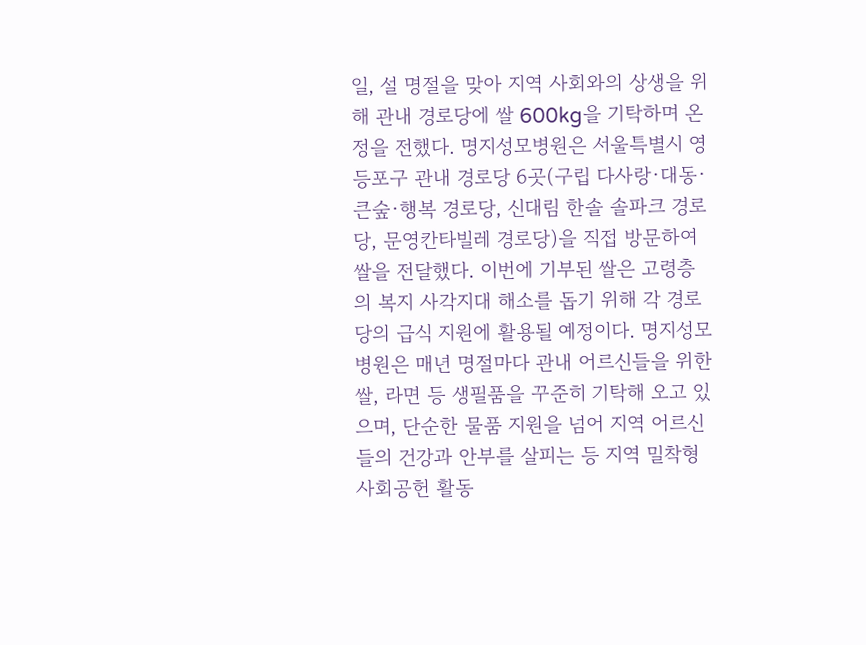일, 설 명절을 맞아 지역 사회와의 상생을 위해 관내 경로당에 쌀 600kg을 기탁하며 온정을 전했다. 명지성모병원은 서울특별시 영등포구 관내 경로당 6곳(구립 다사랑·대동·큰숲·행복 경로당, 신대림 한솔 솔파크 경로당, 문영칸타빌레 경로당)을 직접 방문하여 쌀을 전달했다. 이번에 기부된 쌀은 고령층의 복지 사각지대 해소를 돕기 위해 각 경로당의 급식 지원에 활용될 예정이다. 명지성모병원은 매년 명절마다 관내 어르신들을 위한 쌀, 라면 등 생필품을 꾸준히 기탁해 오고 있으며, 단순한 물품 지원을 넘어 지역 어르신들의 건강과 안부를 살피는 등 지역 밀착형 사회공헌 활동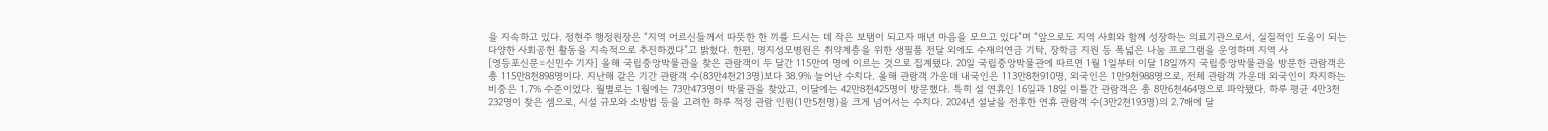을 지속하고 있다. 정현주 행정원장은 “지역 어르신들께서 따뜻한 한 끼를 드시는 데 작은 보탬이 되고자 매년 마음을 모으고 있다”며 “앞으로도 지역 사회와 함께 성장하는 의료기관으로서, 실질적인 도움이 되는 다양한 사회공헌 활동을 지속적으로 추진하겠다”고 밝혔다. 한편, 명지성모병원은 취약계층을 위한 생필품 전달 외에도 수재의연금 기탁, 장학금 지원 등 폭넓은 나눔 프로그램을 운영하며 지역 사
[영등포신문=신민수 기자] 올해 국립중앙박물관을 찾은 관람객이 두 달간 115만여 명에 이르는 것으로 집계됐다. 20일 국립중앙박물관에 따르면 1월 1일부터 이달 18일까지 국립중앙박물관을 방문한 관람객은 총 115만8천898명이다. 지난해 같은 기간 관람객 수(83만4천213명)보다 38.9% 늘어난 수치다. 올해 관람객 가운데 내국인은 113만8천910명, 외국인은 1만9천988명으로, 전체 관람객 가운데 외국인이 차지하는 비중은 1.7% 수준이었다. 월별로는 1월에는 73만473명이 박물관을 찾았고, 이달에는 42만8천425명이 방문했다. 특히 설 연휴인 16일과 18일 이틀간 관람객은 총 8만6천464명으로 파악됐다. 하루 평균 4만3천232명이 찾은 셈으로, 시설 규모와 소방법 등을 고려한 하루 적정 관람 인원(1만5천명)을 크게 넘어서는 수치다. 2024년 설날을 전후한 연휴 관람객 수(3만2천193명)의 2.7배에 달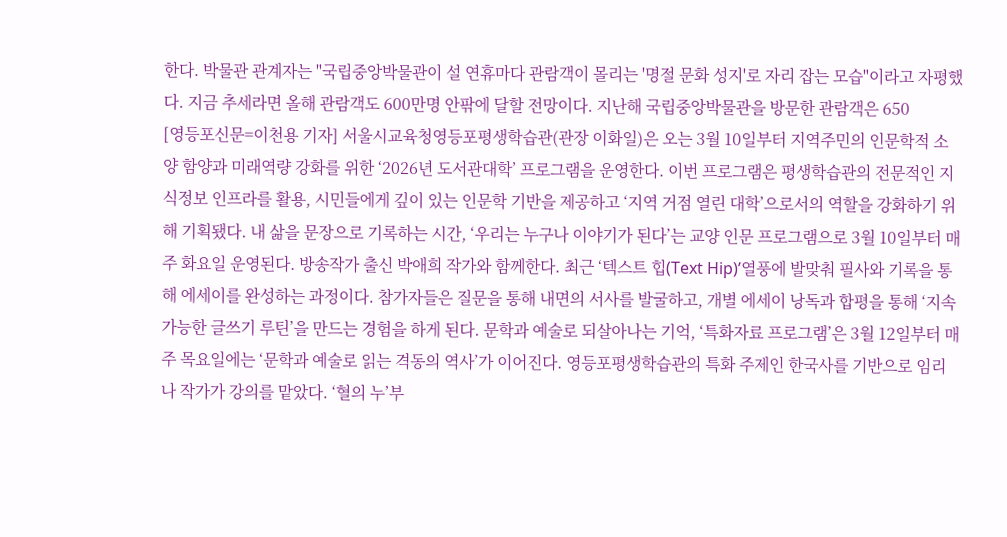한다. 박물관 관계자는 "국립중앙박물관이 설 연휴마다 관람객이 몰리는 '명절 문화 성지'로 자리 잡는 모습"이라고 자평했다. 지금 추세라면 올해 관람객도 600만명 안팎에 달할 전망이다. 지난해 국립중앙박물관을 방문한 관람객은 650
[영등포신문=이천용 기자] 서울시교육청영등포평생학습관(관장 이화일)은 오는 3월 10일부터 지역주민의 인문학적 소양 함양과 미래역량 강화를 위한 ‘2026년 도서관대학’ 프로그램을 운영한다. 이번 프로그램은 평생학습관의 전문적인 지식정보 인프라를 활용, 시민들에게 깊이 있는 인문학 기반을 제공하고 ‘지역 거점 열린 대학’으로서의 역할을 강화하기 위해 기획됐다. 내 삶을 문장으로 기록하는 시간, ‘우리는 누구나 이야기가 된다’는 교양 인문 프로그램으로 3월 10일부터 매주 화요일 운영된다. 방송작가 출신 박애희 작가와 함께한다. 최근 ‘텍스트 힙(Text Hip)’열풍에 발맞춰 필사와 기록을 통해 에세이를 완성하는 과정이다. 참가자들은 질문을 통해 내면의 서사를 발굴하고, 개별 에세이 낭독과 합평을 통해 ‘지속 가능한 글쓰기 루틴’을 만드는 경험을 하게 된다. 문학과 예술로 되살아나는 기억, ‘특화자료 프로그램’은 3월 12일부터 매주 목요일에는 ‘문학과 예술로 읽는 격동의 역사’가 이어진다. 영등포평생학습관의 특화 주제인 한국사를 기반으로 임리나 작가가 강의를 맡았다. ‘혈의 누’부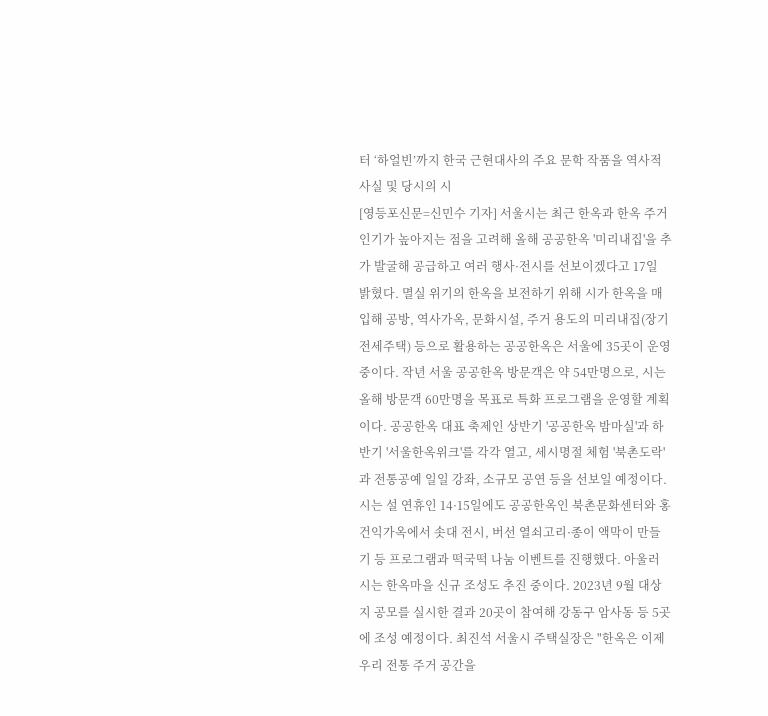터 ‘하얼빈’까지 한국 근현대사의 주요 문학 작품을 역사적 사실 및 당시의 시
[영등포신문=신민수 기자] 서울시는 최근 한옥과 한옥 주거 인기가 높아지는 점을 고려해 올해 공공한옥 '미리내집'을 추가 발굴해 공급하고 여러 행사·전시를 선보이겠다고 17일 밝혔다. 멸실 위기의 한옥을 보전하기 위해 시가 한옥을 매입해 공방, 역사가옥, 문화시설, 주거 용도의 미리내집(장기전세주택) 등으로 활용하는 공공한옥은 서울에 35곳이 운영 중이다. 작년 서울 공공한옥 방문객은 약 54만명으로, 시는 올해 방문객 60만명을 목표로 특화 프로그램을 운영할 계획이다. 공공한옥 대표 축제인 상반기 '공공한옥 밤마실'과 하반기 '서울한옥위크'를 각각 열고, 세시명절 체험 '북촌도락'과 전통공예 일일 강좌, 소규모 공연 등을 선보일 예정이다. 시는 설 연휴인 14·15일에도 공공한옥인 북촌문화센터와 홍건익가옥에서 솟대 전시, 버선 열쇠고리·종이 액막이 만들기 등 프로그램과 떡국떡 나눔 이벤트를 진행했다. 아울러 시는 한옥마을 신규 조성도 추진 중이다. 2023년 9월 대상지 공모를 실시한 결과 20곳이 참여해 강동구 암사동 등 5곳에 조성 예정이다. 최진석 서울시 주택실장은 "한옥은 이제 우리 전통 주거 공간을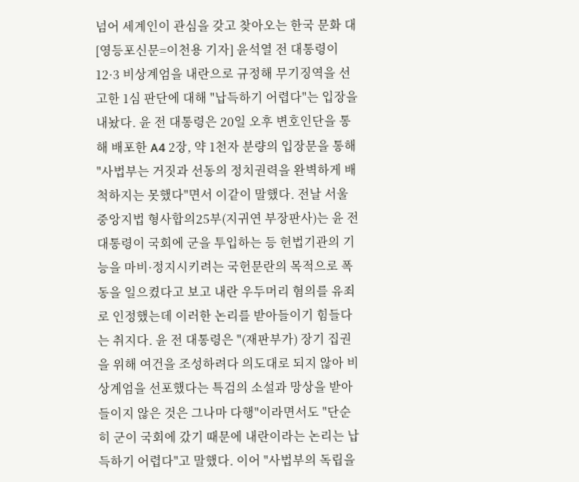넘어 세계인이 관심을 갖고 찾아오는 한국 문화 대
[영등포신문=이천용 기자] 윤석열 전 대통령이 12·3 비상계엄을 내란으로 규정해 무기징역을 선고한 1심 판단에 대해 "납득하기 어렵다"는 입장을 내놨다. 윤 전 대통령은 20일 오후 변호인단을 통해 배포한 A4 2장, 약 1천자 분량의 입장문을 통해 "사법부는 거짓과 선동의 정치권력을 완벽하게 배척하지는 못했다"면서 이같이 말했다. 전날 서울중앙지법 형사합의25부(지귀연 부장판사)는 윤 전 대통령이 국회에 군을 투입하는 등 헌법기관의 기능을 마비·정지시키려는 국헌문란의 목적으로 폭동을 일으켰다고 보고 내란 우두머리 혐의를 유죄로 인정했는데 이러한 논리를 받아들이기 힘들다는 취지다. 윤 전 대통령은 "(재판부가) 장기 집권을 위해 여건을 조성하려다 의도대로 되지 않아 비상계엄을 선포했다는 특검의 소설과 망상을 받아들이지 않은 것은 그나마 다행"이라면서도 "단순히 군이 국회에 갔기 때문에 내란이라는 논리는 납득하기 어렵다"고 말했다. 이어 "사법부의 독립을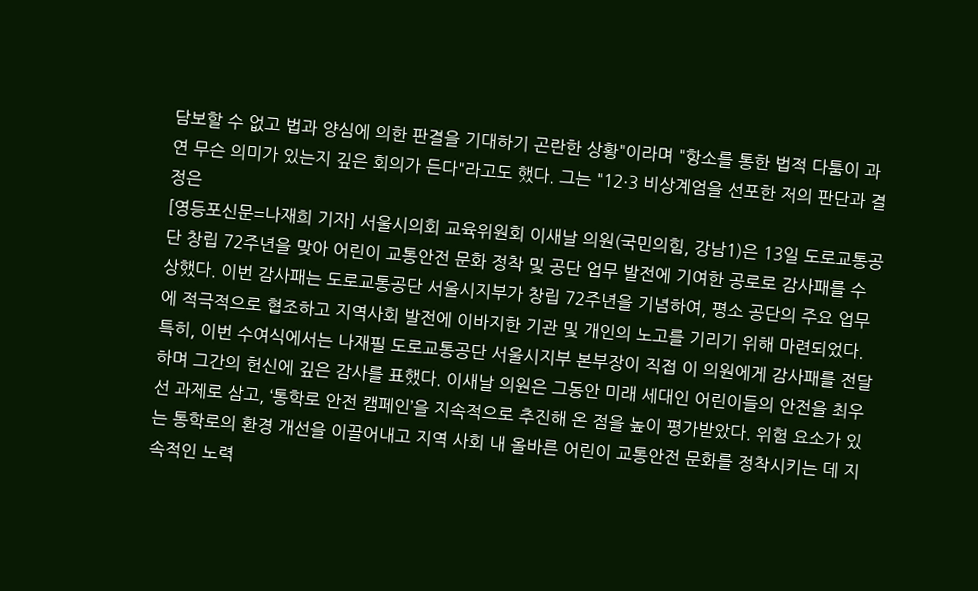담보할 수 없고 법과 양심에 의한 판결을 기대하기 곤란한 상황"이라며 "항소를 통한 법적 다툼이 과연 무슨 의미가 있는지 깊은 회의가 든다"라고도 했다. 그는 "12·3 비상계엄을 선포한 저의 판단과 결정은
[영등포신문=나재희 기자] 서울시의회 교육위원회 이새날 의원(국민의힘, 강남1)은 13일 도로교통공단 창립 72주년을 맞아 어린이 교통안전 문화 정착 및 공단 업무 발전에 기여한 공로로 감사패를 수상했다. 이번 감사패는 도로교통공단 서울시지부가 창립 72주년을 기념하여, 평소 공단의 주요 업무에 적극적으로 협조하고 지역사회 발전에 이바지한 기관 및 개인의 노고를 기리기 위해 마련되었다. 특히, 이번 수여식에서는 나재필 도로교통공단 서울시지부 본부장이 직접 이 의원에게 감사패를 전달하며 그간의 헌신에 깊은 감사를 표했다. 이새날 의원은 그동안 미래 세대인 어린이들의 안전을 최우선 과제로 삼고, ‘통학로 안전 캠페인’을 지속적으로 추진해 온 점을 높이 평가받았다. 위험 요소가 있는 통학로의 환경 개선을 이끌어내고 지역 사회 내 올바른 어린이 교통안전 문화를 정착시키는 데 지속적인 노력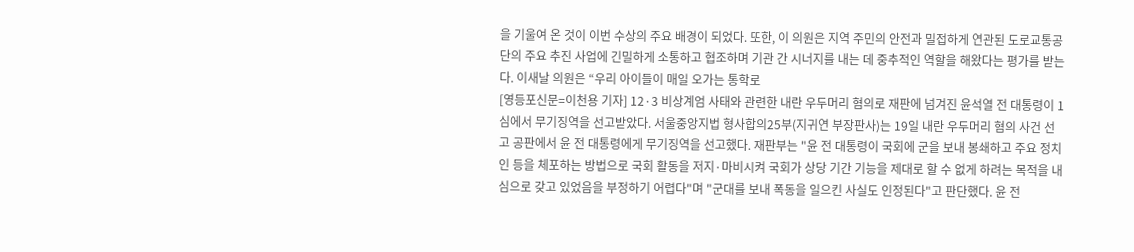을 기울여 온 것이 이번 수상의 주요 배경이 되었다. 또한, 이 의원은 지역 주민의 안전과 밀접하게 연관된 도로교통공단의 주요 추진 사업에 긴밀하게 소통하고 협조하며 기관 간 시너지를 내는 데 중추적인 역할을 해왔다는 평가를 받는다. 이새날 의원은 “우리 아이들이 매일 오가는 통학로
[영등포신문=이천용 기자] 12·3 비상계엄 사태와 관련한 내란 우두머리 혐의로 재판에 넘겨진 윤석열 전 대통령이 1심에서 무기징역을 선고받았다. 서울중앙지법 형사합의25부(지귀연 부장판사)는 19일 내란 우두머리 혐의 사건 선고 공판에서 윤 전 대통령에게 무기징역을 선고했다. 재판부는 "윤 전 대통령이 국회에 군을 보내 봉쇄하고 주요 정치인 등을 체포하는 방법으로 국회 활동을 저지·마비시켜 국회가 상당 기간 기능을 제대로 할 수 없게 하려는 목적을 내심으로 갖고 있었음을 부정하기 어렵다"며 "군대를 보내 폭동을 일으킨 사실도 인정된다"고 판단했다. 윤 전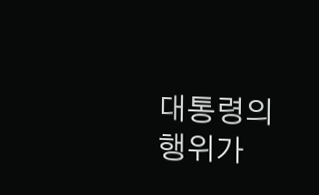대통령의 행위가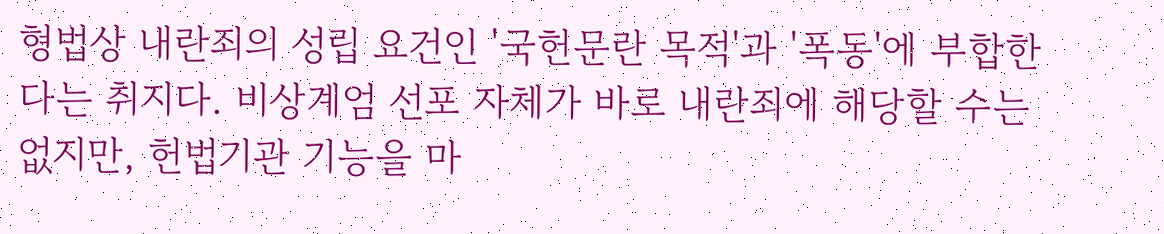형법상 내란죄의 성립 요건인 '국헌문란 목적'과 '폭동'에 부합한다는 취지다. 비상계엄 선포 자체가 바로 내란죄에 해당할 수는 없지만, 헌법기관 기능을 마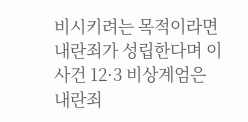비시키려는 목적이라면 내란죄가 성립한다며 이 사건 12·3 비상계엄은 내란죄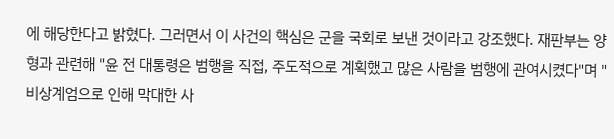에 해당한다고 밝혔다. 그러면서 이 사건의 핵심은 군을 국회로 보낸 것이라고 강조했다. 재판부는 양형과 관련해 "윤 전 대통령은 범행을 직접, 주도적으로 계획했고 많은 사람을 범행에 관여시켰다"며 "비상계엄으로 인해 막대한 사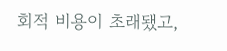회적 비용이 초래됐고,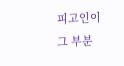피고인이 그 부분